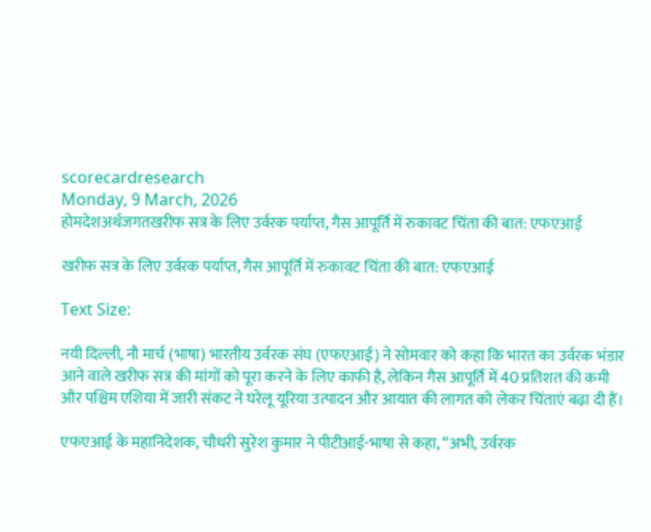scorecardresearch
Monday, 9 March, 2026
होमदेशअर्थजगतखरीफ सत्र के लिए उर्वरक पर्याप्त, गैस आपूर्ति में रुकावट चिंता की बात: एफएआई

खरीफ सत्र के लिए उर्वरक पर्याप्त, गैस आपूर्ति में रुकावट चिंता की बात: एफएआई

Text Size:

नयी दिल्ली, नौ मार्च (भाषा) भारतीय उर्वरक संघ (एफएआई) ने सोमवार को कहा कि भारत का उर्वरक भंडार आने वाले खरीफ सत्र की मांगों को पूरा करने के लिए काफी है, लेकिन गैस आपूर्ति में 40 प्रतिशत की कमी और पश्चिम एशिया में जारी संकट ने घरेलू यूरिया उत्पादन और आयात की लागत को लेकर चिंताएं बढ़ा दी हैं।

एफएआई के महानिदेशक, चौधरी सुरेश कुमार ने पीटीआई-भाषा से कहा, ‘‘अभी, उर्वरक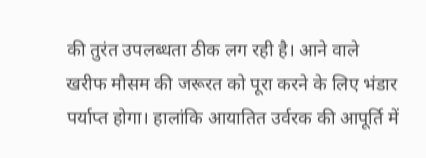की तुरंत उपलब्धता ठीक लग रही है। आने वाले खरीफ मौसम की जरूरत को पूरा करने के लिए भंडार पर्याप्त होगा। हालांकि आयातित उर्वरक की आपूर्ति में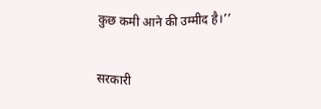कुछ कमी आने की उम्मीद है।’’

सरकारी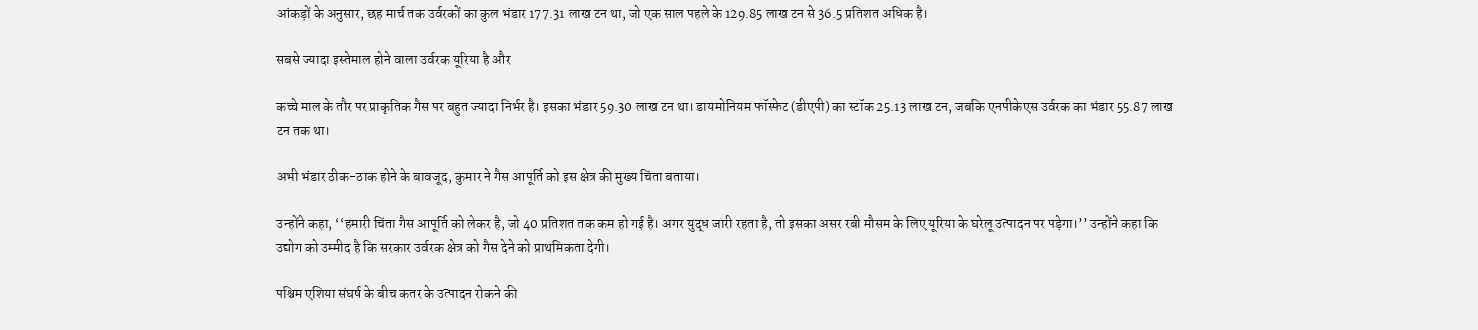आंकड़ों के अनुसार, छह मार्च तक उर्वरकों का कुल भंडार 177.31 लाख टन था, जो एक साल पहले के 129.85 लाख टन से 36.5 प्रतिशत अधिक है।

सबसे ज्यादा इस्तेमाल होने वाला उर्वरक यूरिया है और

कच्चे माल के तौर पर प्राकृतिक गैस पर बहुत ज्यादा निर्भर है। इसका भंडार 59.30 लाख टन था। डायमोनियम फॉस्फेट (डीएपी) का स्टॉक 25.13 लाख टन, जबकि एनपीकेएस उर्वरक का भंडार 55.87 लाख टन तक था।

अभी भंडार ठीक-ठाक होने के बावजूद, कुमार ने गैस आपूर्ति को इस क्षेत्र की मुख्य चिंता बताया।

उन्होंने कहा, ‘‘हमारी चिंता गैस आपूर्ति को लेकर है, जो 40 प्रतिशत तक कम हो गई है। अगर युद्ध जारी रहता है, तो इसका असर रबी मौसम के लिए यूरिया के घरेलू उत्पादन पर पड़ेगा।’’ उन्होंने कहा कि उद्योग को उम्मीद है कि सरकार उर्वरक क्षेत्र को गैस देने को प्राथमिकता देगी।

पश्चिम एशिया संघर्ष के बीच कतर के उत्पादन रोकने की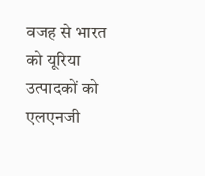वजह से भारत को यूरिया उत्पादकों को एलएनजी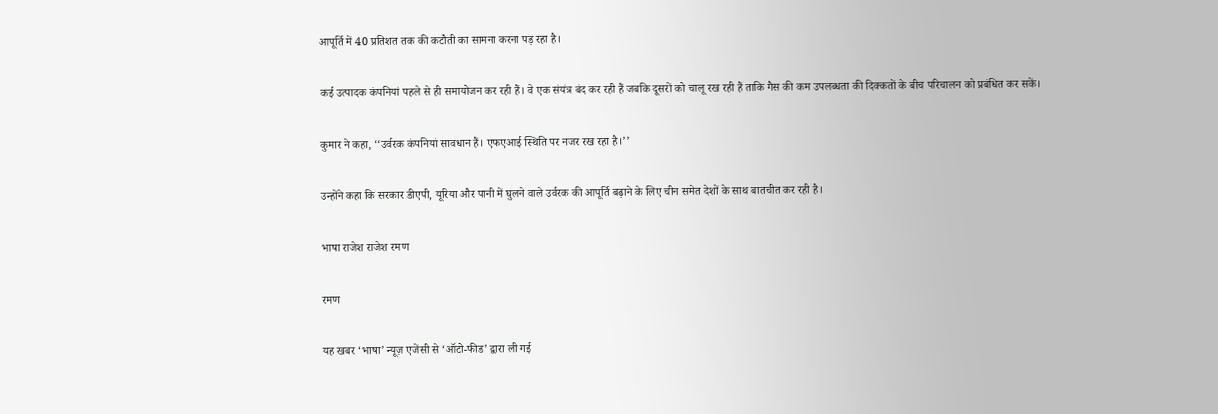आपूर्ति में 40 प्रतिशत तक की कटौती का सामना करना पड़ रहा है।

कई उत्पादक कंपनियां पहले से ही समायोजन कर रही हैं। वे एक संयंत्र बंद कर रही हैं जबकि दूसरों को चालू रख रही हैं ताकि गैस की कम उपलब्धता की दिक्कतों के बीच परिचालन को प्रबंधित कर सकें।

कुमार ने कहा, ‘‘उर्वरक कंपनियां सावधान हैं। एफएआई स्थिति पर नजर रख रहा है।’’

उन्होंने कहा कि सरकार डीएपी, यूरिया और पानी में घुलने वाले उर्वरक की आपूर्ति बढ़ाने के लिए चीन समेत देशों के साथ बातचीत कर रही है।

भाषा राजेश राजेश रमण

रमण

यह खबर ‘भाषा’ न्यूज़ एजेंसी से ‘ऑटो-फीड’ द्वारा ली गई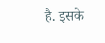है. इसके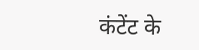कंटेंट के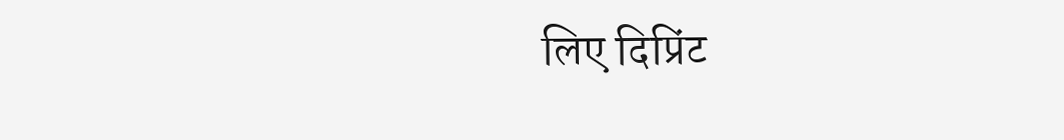लिए दिप्रिंट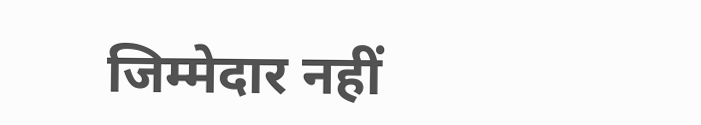जिम्मेदार नहीं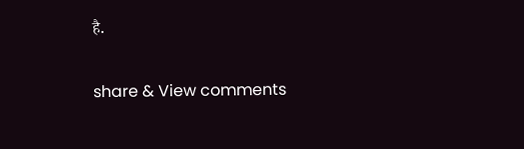है.

share & View comments